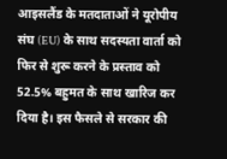आइसलैंड के मतदाताओं ने यूरोपीय संघ (EU) के साथ सदस्यता वार्ता को फिर से शुरू करने के प्रस्ताव को 52.5% बहुमत के साथ खारिज कर दिया है। इस फैसले से सरकार की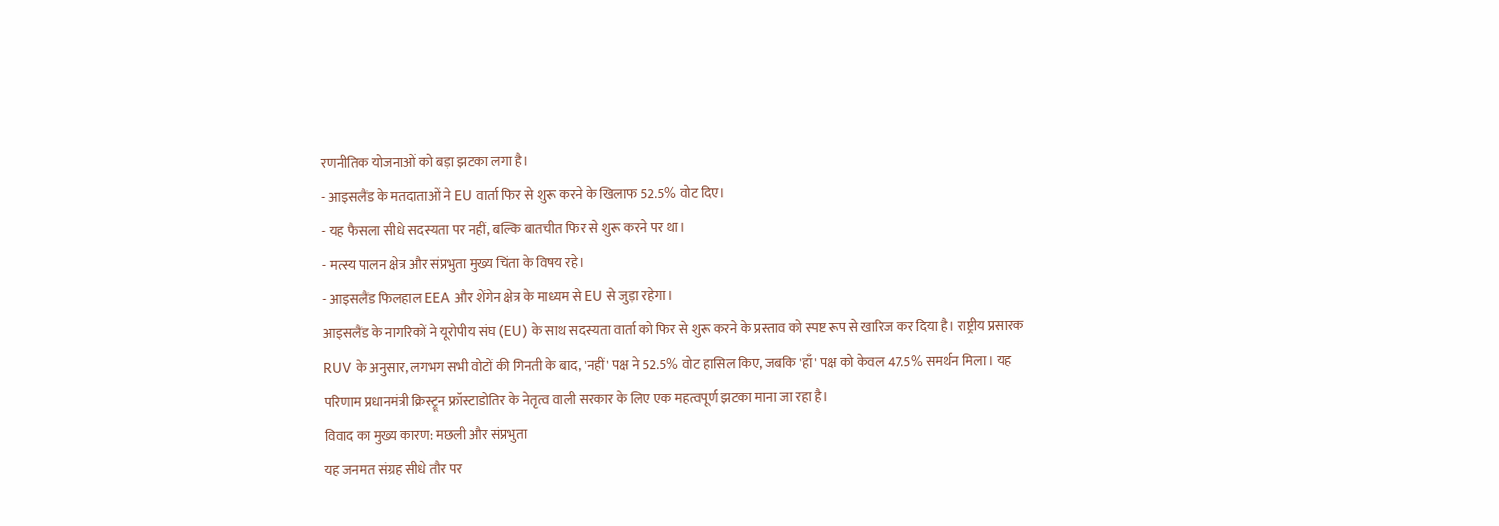रणनीतिक योजनाओं को बड़ा झटका लगा है।
- आइसलैंड के मतदाताओं ने EU वार्ता फिर से शुरू करने के खिलाफ 52.5% वोट दिए।
- यह फैसला सीधे सदस्यता पर नहीं, बल्कि बातचीत फिर से शुरू करने पर था।
- मत्स्य पालन क्षेत्र और संप्रभुता मुख्य चिंता के विषय रहे।
- आइसलैंड फिलहाल EEA और शेंगेन क्षेत्र के माध्यम से EU से जुड़ा रहेगा।
आइसलैंड के नागरिकों ने यूरोपीय संघ (EU) के साथ सदस्यता वार्ता को फिर से शुरू करने के प्रस्ताव को स्पष्ट रूप से खारिज कर दिया है। राष्ट्रीय प्रसारक RUV के अनुसार, लगभग सभी वोटों की गिनती के बाद, 'नहीं' पक्ष ने 52.5% वोट हासिल किए, जबकि 'हाँ' पक्ष को केवल 47.5% समर्थन मिला। यह परिणाम प्रधानमंत्री क्रिस्ट्रून फ्रॉस्टाडोतिर के नेतृत्व वाली सरकार के लिए एक महत्वपूर्ण झटका माना जा रहा है।
विवाद का मुख्य कारण: मछली और संप्रभुता
यह जनमत संग्रह सीधे तौर पर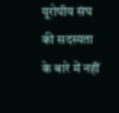यूरोपीय संघ की सदस्यता के बारे में नहीं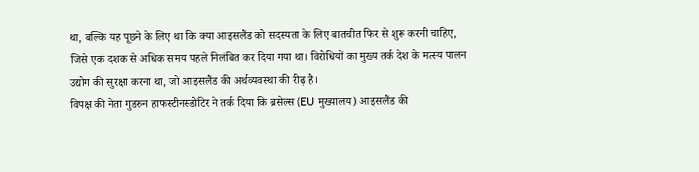था, बल्कि यह पूछने के लिए था कि क्या आइसलैंड को सदस्यता के लिए बातचीत फिर से शुरू करनी चाहिए, जिसे एक दशक से अधिक समय पहले निलंबित कर दिया गया था। विरोधियों का मुख्य तर्क देश के मत्स्य पालन उद्योग की सुरक्षा करना था, जो आइसलैंड की अर्थव्यवस्था की रीढ़ है।
विपक्ष की नेता गुडरुन हाफस्टीनस्डोटिर ने तर्क दिया कि ब्रसेल्स (EU मुख्यालय) आइसलैंड की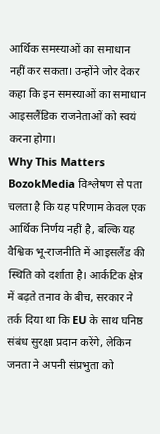आर्थिक समस्याओं का समाधान नहीं कर सकता। उन्होंने जोर देकर कहा कि इन समस्याओं का समाधान आइसलैंडिक राजनेताओं को स्वयं करना होगा।
Why This Matters
BozokMedia विश्लेषण से पता चलता है कि यह परिणाम केवल एक आर्थिक निर्णय नहीं है, बल्कि यह वैश्विक भू-राजनीति में आइसलैंड की स्थिति को दर्शाता है। आर्कटिक क्षेत्र में बढ़ते तनाव के बीच, सरकार ने तर्क दिया था कि EU के साथ घनिष्ठ संबंध सुरक्षा प्रदान करेंगे, लेकिन जनता ने अपनी संप्रभुता को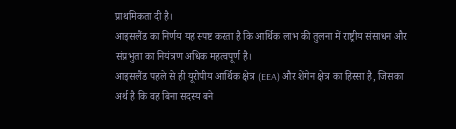प्राथमिकता दी है।
आइसलैंड का निर्णय यह स्पष्ट करता है कि आर्थिक लाभ की तुलना में राष्ट्रीय संसाधन और संप्रभुता का नियंत्रण अधिक महत्वपूर्ण है।
आइसलैंड पहले से ही यूरोपीय आर्थिक क्षेत्र (EEA) और शेंगेन क्षेत्र का हिस्सा है, जिसका अर्थ है कि वह बिना सदस्य बने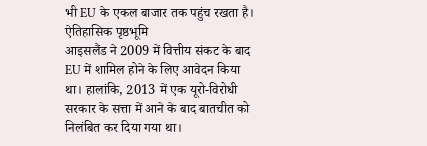भी EU के एकल बाजार तक पहुंच रखता है।
ऐतिहासिक पृष्ठभूमि
आइसलैंड ने 2009 में वित्तीय संकट के बाद EU में शामिल होने के लिए आवेदन किया था। हालांकि, 2013 में एक यूरो-विरोधी सरकार के सत्ता में आने के बाद बातचीत को निलंबित कर दिया गया था।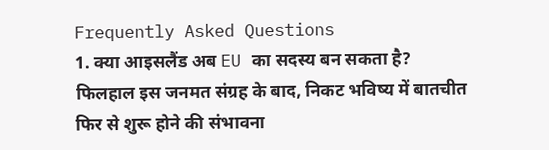Frequently Asked Questions
1. क्या आइसलैंड अब EU का सदस्य बन सकता है?
फिलहाल इस जनमत संग्रह के बाद, निकट भविष्य में बातचीत फिर से शुरू होने की संभावना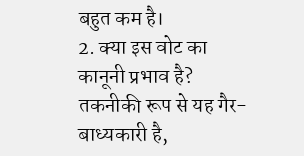बहुत कम है।
2. क्या इस वोट का कानूनी प्रभाव है?
तकनीकी रूप से यह गैर-बाध्यकारी है,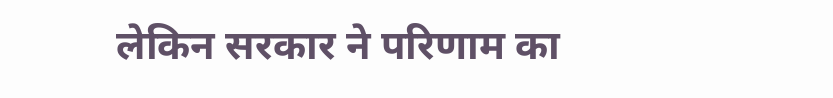लेकिन सरकार ने परिणाम का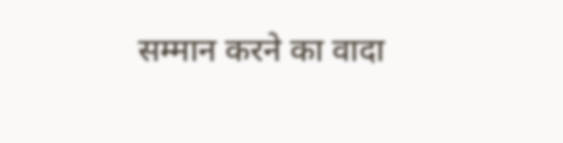सम्मान करने का वादा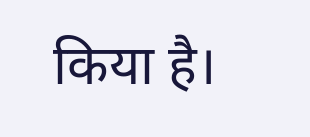किया है।